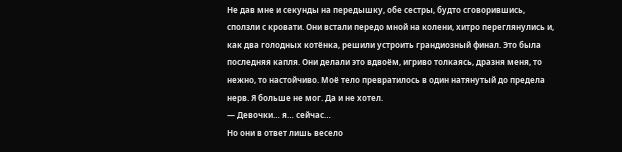Не дав мне и секунды на передышку, обе сестры, будто сговорившись, сползли с кровати. Они встали передо мной на колени, хитро переглянулись и, как два голодных котёнка, решили устроить грандиозный финал. Это была последняя капля. Они делали это вдвоём, игриво толкаясь, дразня меня, то нежно, то настойчиво. Моё тело превратилось в один натянутый до предела нерв. Я больше не мог. Да и не хотел.
— Девочки… я… сейчас…
Но они в ответ лишь весело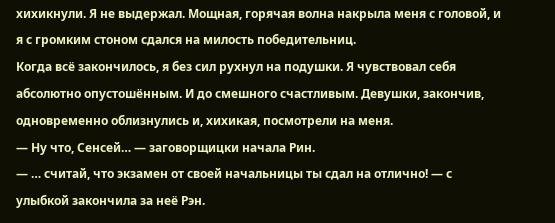хихикнули. Я не выдержал. Мощная, горячая волна накрыла меня с головой, и я с громким стоном сдался на милость победительниц.
Когда всё закончилось, я без сил рухнул на подушки. Я чувствовал себя абсолютно опустошённым. И до смешного счастливым. Девушки, закончив, одновременно облизнулись и, хихикая, посмотрели на меня.
— Ну что, Сенсей… — заговорщицки начала Рин.
— … считай, что экзамен от своей начальницы ты сдал на отлично! — с улыбкой закончила за неё Рэн.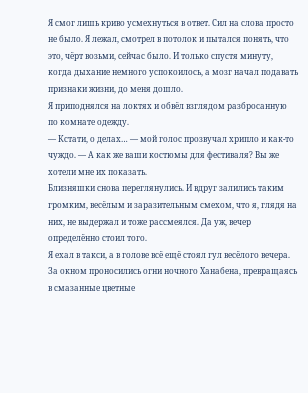Я смог лишь криво усмехнуться в ответ. Сил на слова просто не было. Я лежал, смотрел в потолок и пытался понять, что это, чёрт возьми, сейчас было. И только спустя минуту, когда дыхание немного успокоилось, а мозг начал подавать признаки жизни, до меня дошло.
Я приподнялся на локтях и обвёл взглядом разбросанную по комнате одежду.
— Кстати, о делах… — мой голос прозвучал хрипло и как-то чуждо. — А как же ваши костюмы для фестиваля? Вы же хотели мне их показать.
Близняшки снова переглянулись. И вдруг залились таким громким, весёлым и заразительным смехом, что я, глядя на них, не выдержал и тоже рассмеялся. Да уж, вечер определённо стоил того.
Я ехал в такси, а в голове всё ещё стоял гул весёлого вечера. За окном проносились огни ночного Ханабена, превращаясь в смазанные цветные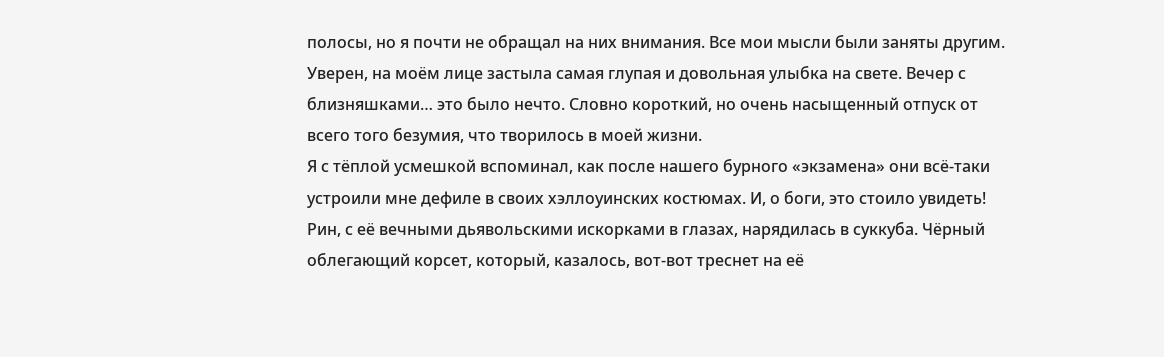полосы, но я почти не обращал на них внимания. Все мои мысли были заняты другим. Уверен, на моём лице застыла самая глупая и довольная улыбка на свете. Вечер с близняшками… это было нечто. Словно короткий, но очень насыщенный отпуск от всего того безумия, что творилось в моей жизни.
Я с тёплой усмешкой вспоминал, как после нашего бурного «экзамена» они всё-таки устроили мне дефиле в своих хэллоуинских костюмах. И, о боги, это стоило увидеть! Рин, с её вечными дьявольскими искорками в глазах, нарядилась в суккуба. Чёрный облегающий корсет, который, казалось, вот-вот треснет на её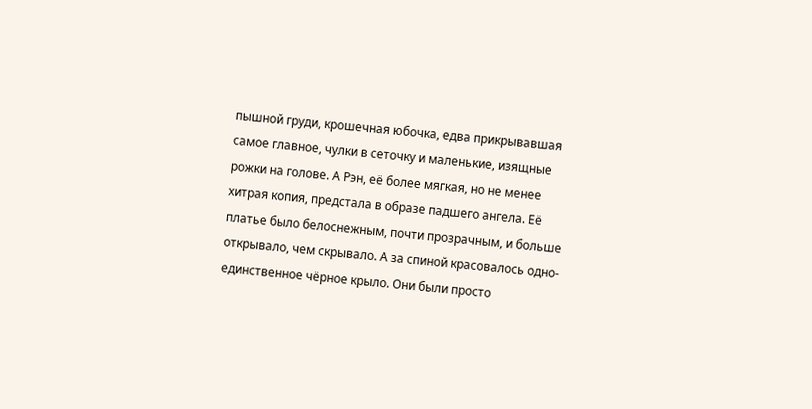пышной груди, крошечная юбочка, едва прикрывавшая самое главное, чулки в сеточку и маленькие, изящные рожки на голове. А Рэн, её более мягкая, но не менее хитрая копия, предстала в образе падшего ангела. Её платье было белоснежным, почти прозрачным, и больше открывало, чем скрывало. А за спиной красовалось одно-единственное чёрное крыло. Они были просто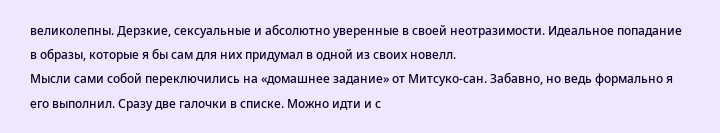великолепны. Дерзкие, сексуальные и абсолютно уверенные в своей неотразимости. Идеальное попадание в образы, которые я бы сам для них придумал в одной из своих новелл.
Мысли сами собой переключились на «домашнее задание» от Митсуко-сан. Забавно, но ведь формально я его выполнил. Сразу две галочки в списке. Можно идти и с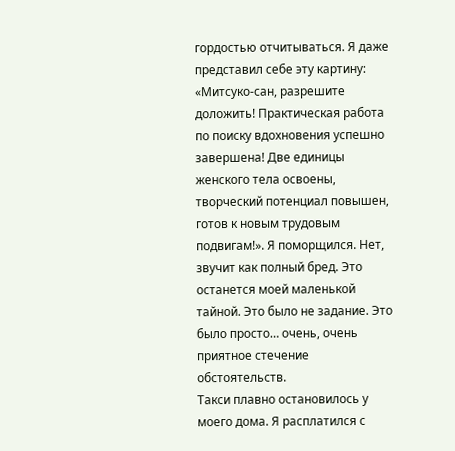гордостью отчитываться. Я даже представил себе эту картину: «Митсуко-сан, разрешите доложить! Практическая работа по поиску вдохновения успешно завершена! Две единицы женского тела освоены, творческий потенциал повышен, готов к новым трудовым подвигам!». Я поморщился. Нет, звучит как полный бред. Это останется моей маленькой тайной. Это было не задание. Это было просто… очень, очень приятное стечение обстоятельств.
Такси плавно остановилось у моего дома. Я расплатился с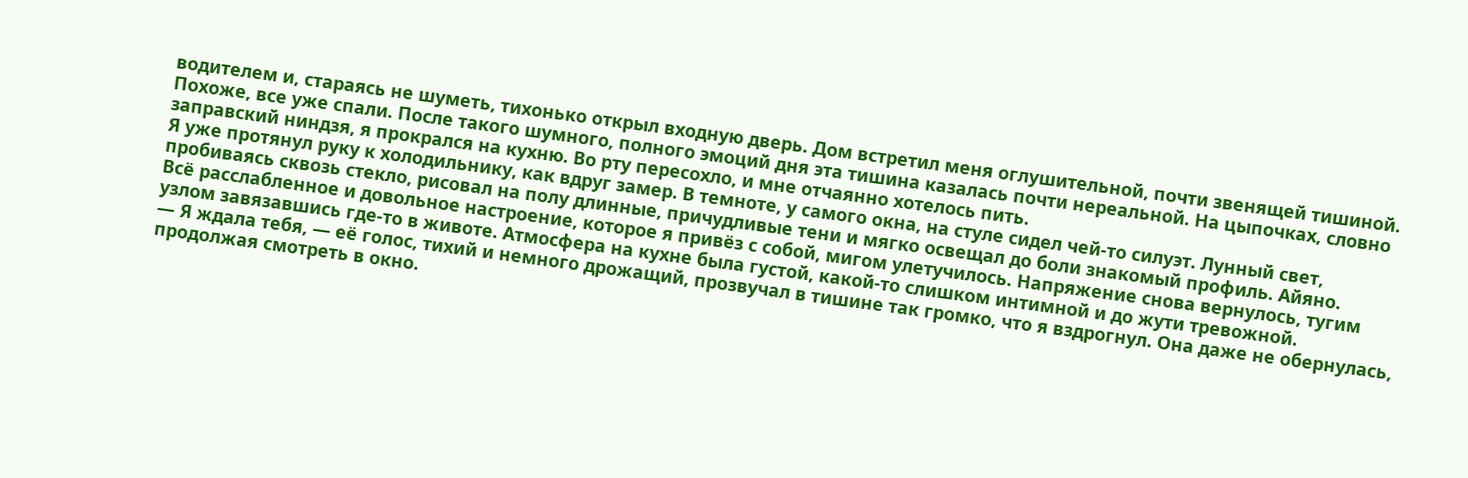водителем и, стараясь не шуметь, тихонько открыл входную дверь. Дом встретил меня оглушительной, почти звенящей тишиной. Похоже, все уже спали. После такого шумного, полного эмоций дня эта тишина казалась почти нереальной. На цыпочках, словно заправский ниндзя, я прокрался на кухню. Во рту пересохло, и мне отчаянно хотелось пить.
Я уже протянул руку к холодильнику, как вдруг замер. В темноте, у самого окна, на стуле сидел чей-то силуэт. Лунный свет, пробиваясь сквозь стекло, рисовал на полу длинные, причудливые тени и мягко освещал до боли знакомый профиль. Айяно.
Всё расслабленное и довольное настроение, которое я привёз с собой, мигом улетучилось. Напряжение снова вернулось, тугим узлом завязавшись где-то в животе. Атмосфера на кухне была густой, какой-то слишком интимной и до жути тревожной.
— Я ждала тебя, — её голос, тихий и немного дрожащий, прозвучал в тишине так громко, что я вздрогнул. Она даже не обернулась, продолжая смотреть в окно.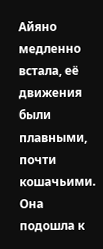Айяно медленно встала, её движения были плавными, почти кошачьими. Она подошла к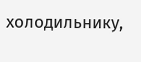холодильнику,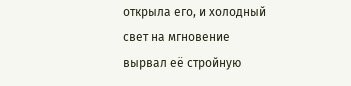открыла его, и холодный свет на мгновение вырвал её стройную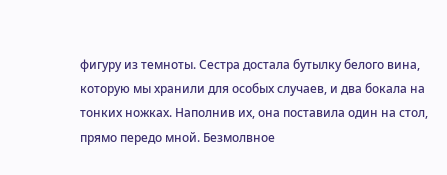фигуру из темноты. Сестра достала бутылку белого вина, которую мы хранили для особых случаев, и два бокала на тонких ножках. Наполнив их, она поставила один на стол, прямо передо мной. Безмолвное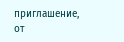приглашение, от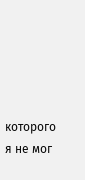которого я не мог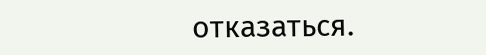отказаться.